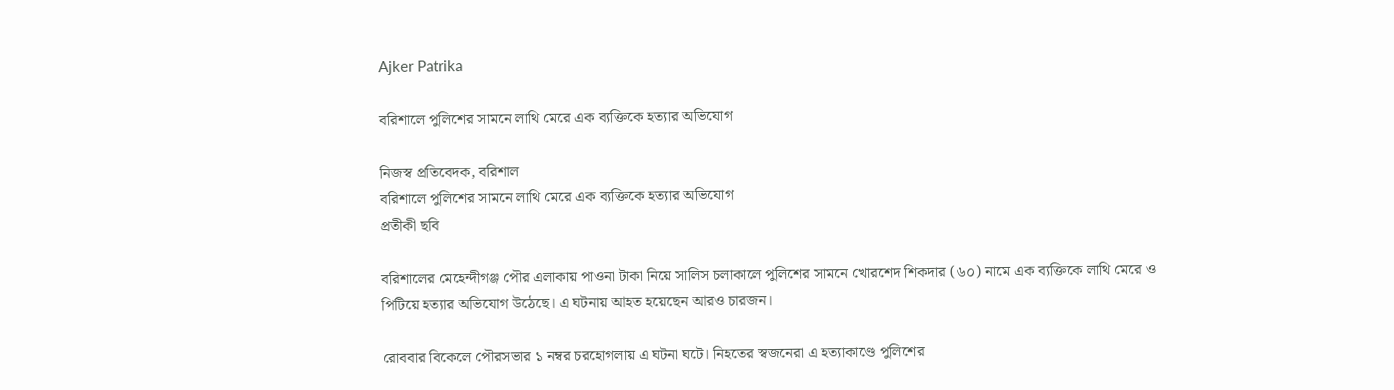Ajker Patrika

বরিশালে পুলিশের সামনে লাথি মেরে এক ব্যক্তিকে হত্যার অভিযোগ

নিজস্ব প্রতিবেদক, বরিশাল
বরিশালে পুলিশের সামনে লাথি মেরে এক ব্যক্তিকে হত্যার অভিযোগ
প্রতীকী ছবি

বরিশালের মেহেন্দীগঞ্জ পৌর এলাকায় পাওনা টাকা নিয়ে সালিস চলাকালে পুলিশের সামনে খোরশেদ শিকদার (৬০) নামে এক ব্যক্তিকে লাথি মেরে ও পিটিয়ে হত্যার অভিযোগ উঠেছে। এ ঘটনায় আহত হয়েছেন আরও চারজন।

রোববার বিকেলে পৌরসভার ১ নম্বর চরহোগলায় এ ঘটনা ঘটে। নিহতের স্বজনেরা এ হত্যাকাণ্ডে পুলিশের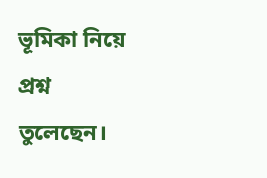ভূমিকা নিয়ে প্রশ্ন তুলেছেন।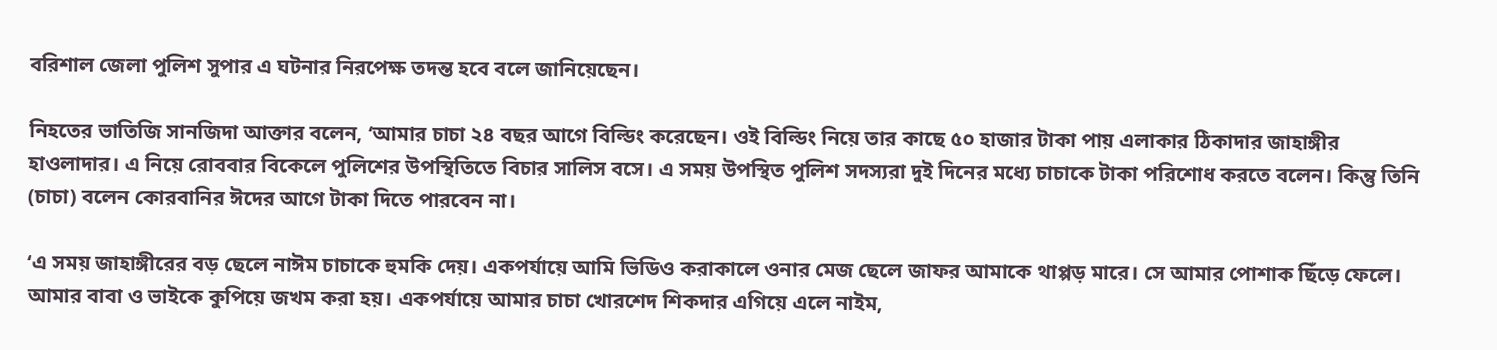বরিশাল জেলা পুলিশ সুপার এ ঘটনার নিরপেক্ষ তদন্ত হবে বলে জানিয়েছেন।

নিহতের ভাতিজি সানজিদা আক্তার বলেন, ‘আমার চাচা ২৪ বছর আগে বিল্ডিং করেছেন। ওই বিল্ডিং নিয়ে তার কাছে ৫০ হাজার টাকা পায় এলাকার ঠিকাদার জাহাঙ্গীর হাওলাদার। এ নিয়ে রোববার বিকেলে পুলিশের উপস্থিতিতে বিচার সালিস বসে। এ সময় উপস্থিত পুলিশ সদস্যরা দুই দিনের মধ্যে চাচাকে টাকা পরিশোধ করতে বলেন। কিন্তু তিনি (চাচা) বলেন কোরবানির ঈদের আগে টাকা দিতে পারবেন না।

‘এ সময় জাহাঙ্গীরের বড় ছেলে নাঈম চাচাকে হুমকি দেয়। একপর্যায়ে আমি ভিডিও করাকালে ওনার মেজ ছেলে জাফর আমাকে থাপ্পড় মারে। সে আমার পোশাক ছিঁড়ে ফেলে। আমার বাবা ও ভাইকে কুপিয়ে জখম করা হয়। একপর্যায়ে আমার চাচা খোরশেদ শিকদার এগিয়ে এলে নাইম,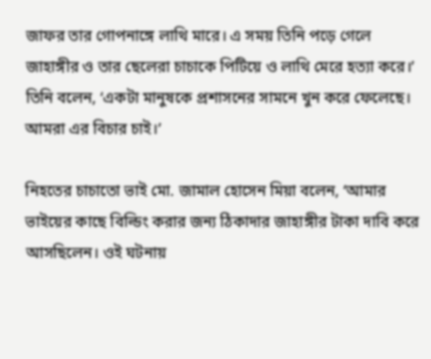জাফর তার গোপনাঙ্গে লাথি মারে। এ সময় তিনি পড়ে গেলে জাহাঙ্গীর ও তার ছেলেরা চাচাকে পিটিয়ে ও লাথি মেরে হত্যা করে।’ তিনি বলেন, ‘একটা মানুষকে প্রশাসনের সামনে খুন করে ফেলেছে। আমরা এর বিচার চাই।’

নিহতের চাচাতো ভাই মো. জামাল হোসেন মিয়া বলেন, ‘আমার ভাইয়ের কাছে বিল্ডিং করার জন্য ঠিকাদার জাহাঙ্গীর টাকা দাবি করে আসছিলেন। ওই ঘটনায়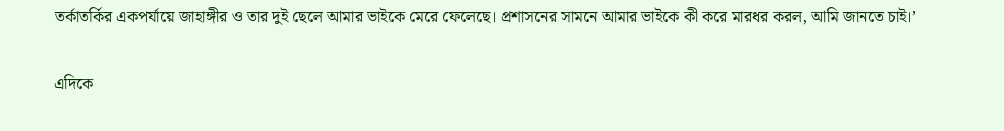তর্কাতর্কির একপর্যায়ে জাহাঙ্গীর ও তার দুই ছেলে আমার ভাইকে মেরে ফেলেছে। প্রশাসনের সামনে আমার ভাইকে কী করে মারধর করল, আমি জানতে চাই।’

এদিকে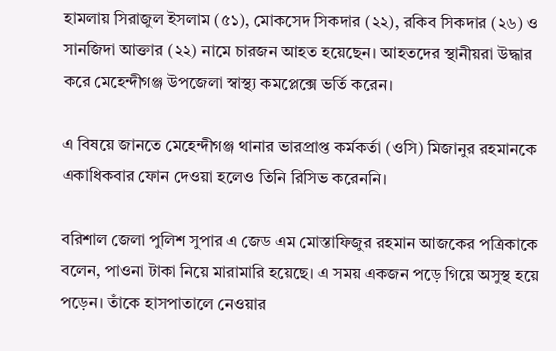হামলায় সিরাজুল ইসলাম (৫১), মোকসেদ সিকদার (২২), রকিব সিকদার (২৬) ও সানজিদা আক্তার (২২) নামে চারজন আহত হয়েছেন। আহতদের স্থানীয়রা উদ্ধার করে মেহেন্দীগঞ্জ উপজেলা স্বাস্থ্য কমপ্লেক্সে ভর্তি করেন।

এ বিষয়ে জানতে মেহেন্দীগঞ্জ থানার ভারপ্রাপ্ত কর্মকর্তা (ওসি) মিজানুর রহমানকে একাধিকবার ফোন দেওয়া হলেও তিনি রিসিভ করেননি।

বরিশাল জেলা পুলিশ সুপার এ জেড এম মোস্তাফিজুর রহমান আজকের পত্রিকাকে বলেন, পাওনা টাকা নিয়ে মারামারি হয়েছে। এ সময় একজন পড়ে গিয়ে অসুস্থ হয়ে পড়েন। তাঁকে হাসপাতালে নেওয়ার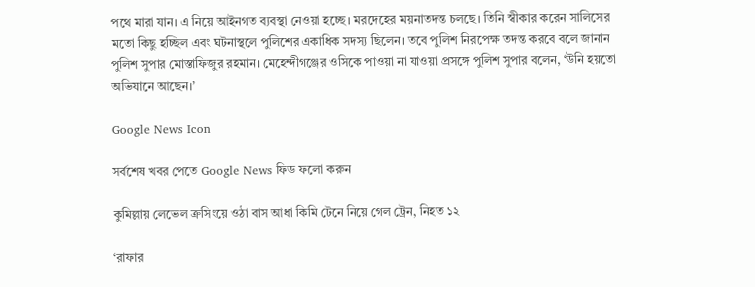পথে মারা যান। এ নিয়ে আইনগত ব্যবস্থা নেওয়া হচ্ছে। মরদেহের ময়নাতদন্ত চলছে। তিনি স্বীকার করেন সালিসের মতো কিছু হচ্ছিল এবং ঘটনাস্থলে পুলিশের একাধিক সদস্য ছিলেন। তবে পুলিশ নিরপেক্ষ তদন্ত করবে বলে জানান পুলিশ সুপার মোস্তাফিজুর রহমান। মেহেন্দীগঞ্জের ওসিকে পাওয়া না যাওয়া প্রসঙ্গে পুলিশ সুপার বলেন, ‘উনি হয়তো অভিযানে আছেন।’

Google News Icon

সর্বশেষ খবর পেতে Google News ফিড ফলো করুন

কুমিল্লায় লেভেল ক্রসিংয়ে ওঠা বাস আধা কিমি টেনে নিয়ে গেল ট্রেন, নিহত ১২

‘রাফার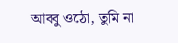আব্বু ওঠো, তুমি না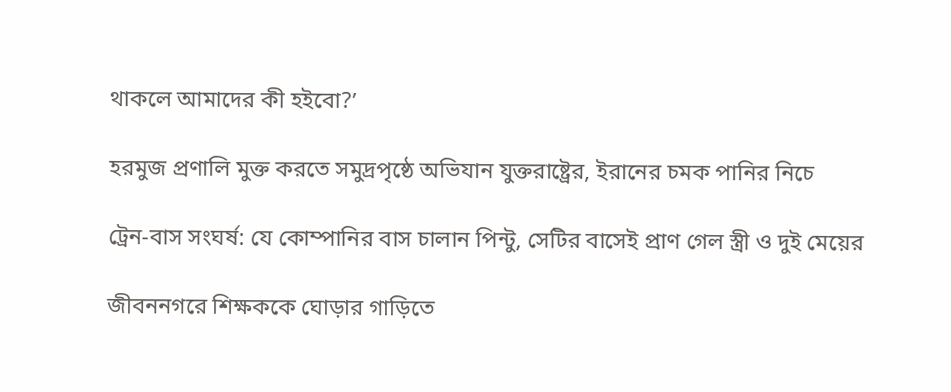থাকলে আমাদের কী হইবো?’

হরমুজ প্রণালি মুক্ত করতে সমুদ্রপৃষ্ঠে অভিযান যুক্তরাষ্ট্রের, ইরানের চমক পানির নিচে

ট্রেন-বাস সংঘর্ষ: যে কোম্পানির বাস চালান পিন্টু, সেটির বাসেই প্রাণ গেল স্ত্রী ও দুই মেয়ের

জীবননগরে শিক্ষককে ঘোড়ার গাড়িতে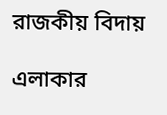রাজকীয় বিদায়

এলাকার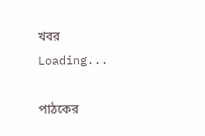খবর
Loading...

পাঠকের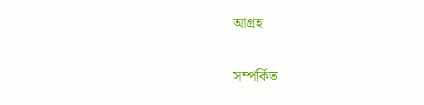আগ্রহ

সম্পর্কিত